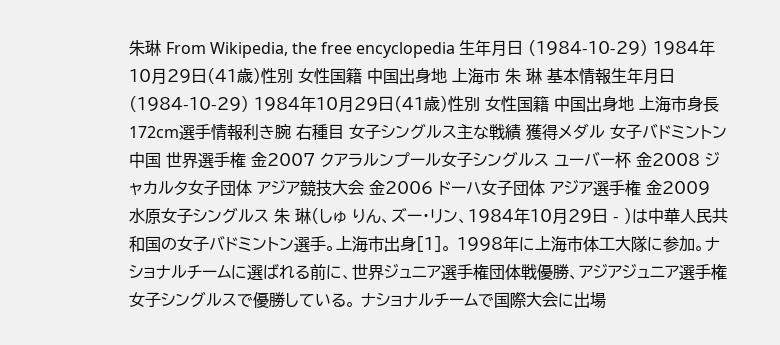朱琳 From Wikipedia, the free encyclopedia 生年月日 (1984-10-29) 1984年10月29日(41歳)性別 女性国籍 中国出身地 上海市 朱 琳 基本情報生年月日 (1984-10-29) 1984年10月29日(41歳)性別 女性国籍 中国出身地 上海市身長 172cm選手情報利き腕 右種目 女子シングルス主な戦績 獲得メダル 女子バドミントン 中国 世界選手権 金2007 クアラルンプール女子シングルス ユーバー杯 金2008 ジャカルタ女子団体 アジア競技大会 金2006 ドーハ女子団体 アジア選手権 金2009 水原女子シングルス 朱 琳(しゅ りん、ズー・リン、1984年10月29日 - )は中華人民共和国の女子バドミントン選手。上海市出身[1]。 1998年に上海市体工大隊に参加。ナショナルチームに選ばれる前に、世界ジュニア選手権団体戦優勝、アジアジュニア選手権女子シングルスで優勝している。 ナショナルチームで国際大会に出場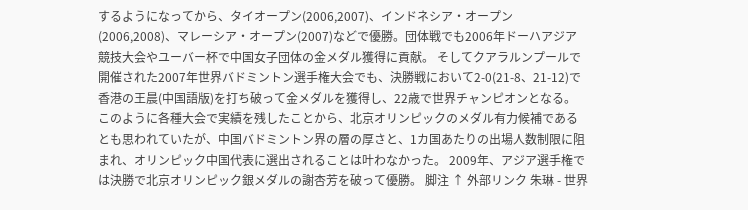するようになってから、タイオープン(2006,2007)、インドネシア・オープン(2006,2008)、マレーシア・オープン(2007)などで優勝。団体戦でも2006年ドーハアジア競技大会やユーバー杯で中国女子団体の金メダル獲得に貢献。 そしてクアラルンプールで開催された2007年世界バドミントン選手権大会でも、決勝戦において2-0(21-8、21-12)で香港の王晨(中国語版)を打ち破って金メダルを獲得し、22歳で世界チャンピオンとなる。 このように各種大会で実績を残したことから、北京オリンピックのメダル有力候補であるとも思われていたが、中国バドミントン界の層の厚さと、1カ国あたりの出場人数制限に阻まれ、オリンピック中国代表に選出されることは叶わなかった。 2009年、アジア選手権では決勝で北京オリンピック銀メダルの謝杏芳を破って優勝。 脚注 ↑ 外部リンク 朱琳 - 世界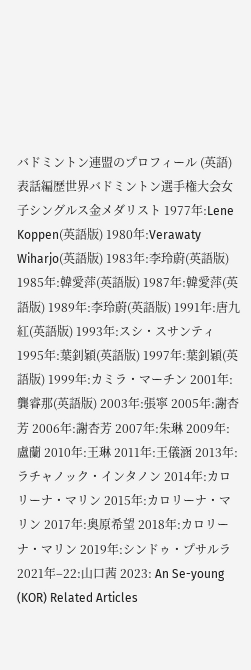バドミントン連盟のプロフィール (英語) 表話編歴世界バドミントン選手権大会女子シングルス金メダリスト 1977年:Lene Koppen(英語版) 1980年:Verawaty Wiharjo(英語版) 1983年:李玲蔚(英語版) 1985年:韓愛萍(英語版) 1987年:韓愛萍(英語版) 1989年:李玲蔚(英語版) 1991年:唐九紅(英語版) 1993年:スシ・スサンティ 1995年:葉釗穎(英語版) 1997年:葉釗穎(英語版) 1999年:カミラ・マーチン 2001年:龔睿那(英語版) 2003年:張寧 2005年:謝杏芳 2006年:謝杏芳 2007年:朱琳 2009年:盧蘭 2010年:王琳 2011年:王儀涵 2013年:ラチャノック・インタノン 2014年:カロリーナ・マリン 2015年:カロリーナ・マリン 2017年:奥原希望 2018年:カロリーナ・マリン 2019年:シンドゥ・プサルラ 2021年–22:山口茜 2023: An Se-young (KOR) Related Articles